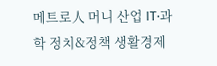메트로人 머니 산업 IT·과학 정치&정책 생활경제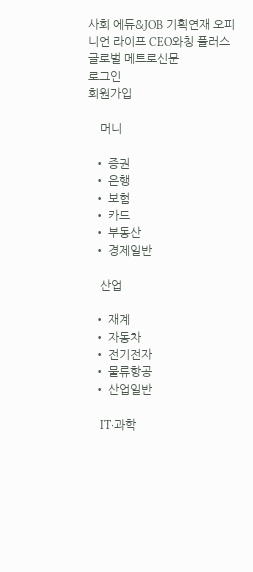사회 에듀&JOB 기획연재 오피니언 라이프 CEO와칭 플러스
글로벌 메트로신문
로그인
회원가입

    머니

  • 증권
  • 은행
  • 보험
  • 카드
  • 부동산
  • 경제일반

    산업

  • 재계
  • 자동차
  • 전기전자
  • 물류항공
  • 산업일반

    IT·과학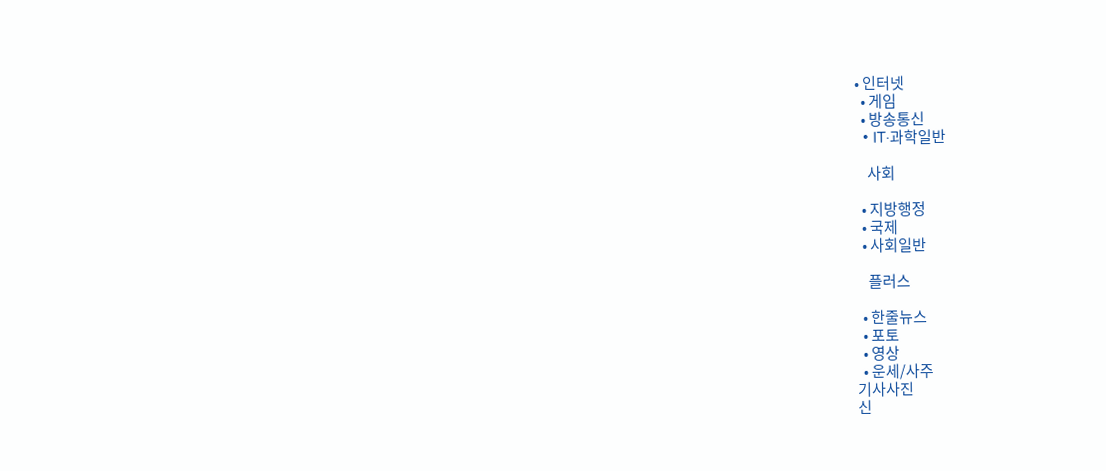• 인터넷
  • 게임
  • 방송통신
  • IT·과학일반

    사회

  • 지방행정
  • 국제
  • 사회일반

    플러스

  • 한줄뉴스
  • 포토
  • 영상
  • 운세/사주
기사사진
신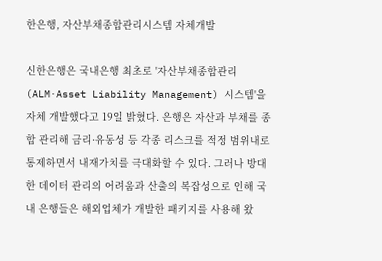한은행, 자산부채종합관리시스템 자체개발

신한은행은 국내은행 최초로 '자산부채종합관리(ALM·Asset Liability Management) 시스템'을 자체 개발했다고 19일 밝혔다. 은행은 자산과 부채를 종합 관리해 금리·유동성 등 각종 리스크를 적정 범위내로 통제하면서 내재가치를 극대화할 수 있다. 그러나 방대한 데이터 관리의 어려움과 산출의 복잡성으로 인해 국내 은행들은 해외업체가 개발한 패키지를 사용해 왔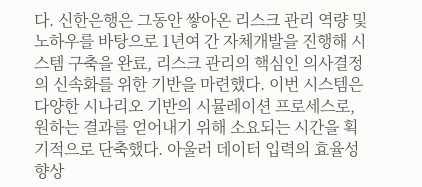다. 신한은행은 그동안 쌓아온 리스크 관리 역량 및 노하우를 바탕으로 1년여 간 자체개발을 진행해 시스템 구축을 완료, 리스크 관리의 핵심인 의사결정의 신속화를 위한 기반을 마련했다. 이번 시스템은 다양한 시나리오 기반의 시뮬레이션 프로세스로, 원하는 결과를 얻어내기 위해 소요되는 시간을 획기적으로 단축했다. 아울러 데이터 입력의 효율성 향상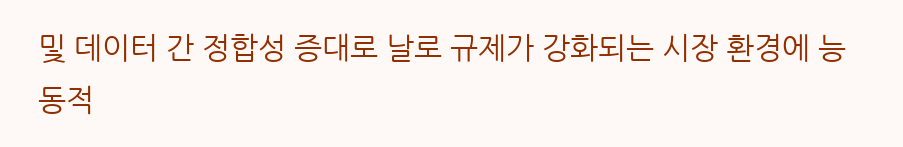및 데이터 간 정합성 증대로 날로 규제가 강화되는 시장 환경에 능동적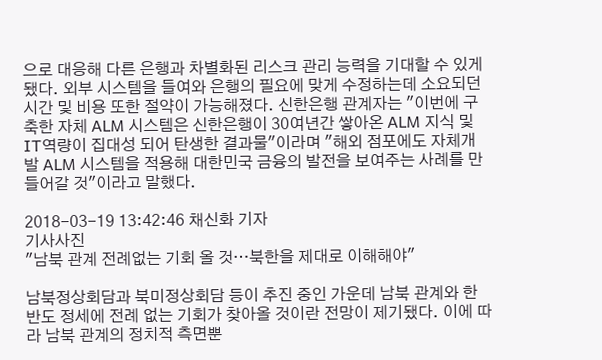으로 대응해 다른 은행과 차별화된 리스크 관리 능력을 기대할 수 있게 됐다. 외부 시스템을 들여와 은행의 필요에 맞게 수정하는데 소요되던 시간 및 비용 또한 절약이 가능해졌다. 신한은행 관계자는 "이번에 구축한 자체 ALM 시스템은 신한은행이 30여년간 쌓아온 ALM 지식 및 IT역량이 집대성 되어 탄생한 결과물"이라며 "해외 점포에도 자체개발 ALM 시스템을 적용해 대한민국 금융의 발전을 보여주는 사례를 만들어갈 것"이라고 말했다.

2018-03-19 13:42:46 채신화 기자
기사사진
"남북 관계 전례없는 기회 올 것…북한을 제대로 이해해야"

남북정상회담과 북미정상회담 등이 추진 중인 가운데 남북 관계와 한반도 정세에 전례 없는 기회가 찾아올 것이란 전망이 제기됐다. 이에 따라 남북 관계의 정치적 측면뿐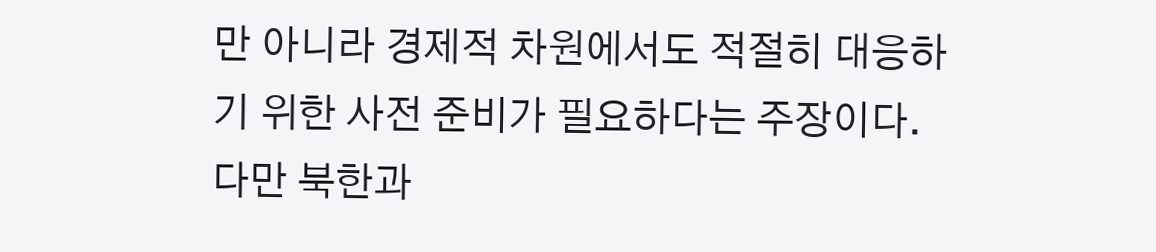만 아니라 경제적 차원에서도 적절히 대응하기 위한 사전 준비가 필요하다는 주장이다. 다만 북한과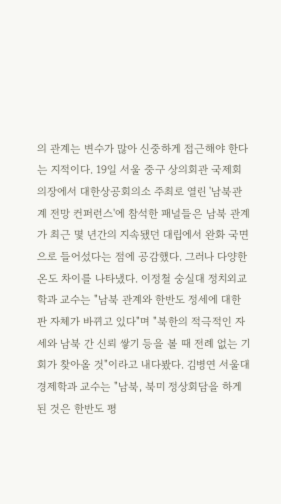의 관계는 변수가 많아 신중하게 접근해야 한다는 지적이다. 19일 서울 중구 상의회관 국제회의장에서 대한상공회의소 주최로 열린 '남북관계 전망 컨퍼런스'에 참석한 패널들은 남북 관계가 최근 몇 년간의 지속됐던 대립에서 완화 국면으로 들어섰다는 점에 공감했다. 그러나 다양한 온도 차이를 나타냈다. 이정철 숭실대 정치외교학과 교수는 "남북 관계와 한반도 정세에 대한 판 자체가 바뀌고 있다"며 "북한의 적극적인 자세와 남북 간 신뢰 쌓기 등을 볼 때 전례 없는 기회가 찾아올 것"이라고 내다봤다. 김병연 서울대 경제학과 교수는 "남북, 북미 정상회담을 하게 된 것은 한반도 평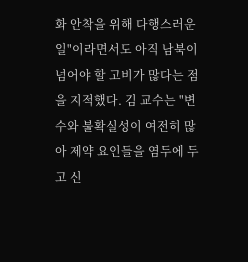화 안착을 위해 다행스러운 일"이라면서도 아직 남북이 넘어야 할 고비가 많다는 점을 지적했다. 김 교수는 "변수와 불확실성이 여전히 많아 제약 요인들을 염두에 두고 신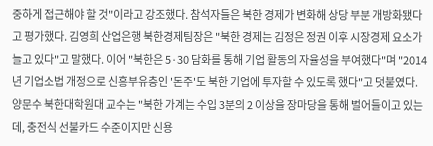중하게 접근해야 할 것"이라고 강조했다. 참석자들은 북한 경제가 변화해 상당 부분 개방화됐다고 평가했다. 김영희 산업은행 북한경제팀장은 "북한 경제는 김정은 정권 이후 시장경제 요소가 늘고 있다"고 말했다. 이어 "북한은 5·30 담화를 통해 기업 활동의 자율성을 부여했다"며 "2014년 기업소법 개정으로 신흥부유층인 '돈주'도 북한 기업에 투자할 수 있도록 했다"고 덧붙였다. 양문수 북한대학원대 교수는 "북한 가계는 수입 3분의 2 이상을 장마당을 통해 벌어들이고 있는데, 충전식 선불카드 수준이지만 신용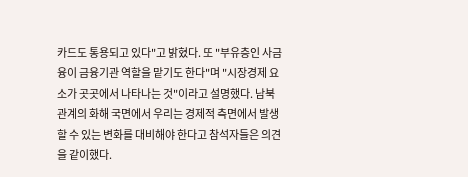카드도 통용되고 있다"고 밝혔다. 또 "부유층인 사금융이 금융기관 역할을 맡기도 한다"며 "시장경제 요소가 곳곳에서 나타나는 것"이라고 설명했다. 남북 관계의 화해 국면에서 우리는 경제적 측면에서 발생할 수 있는 변화를 대비해야 한다고 참석자들은 의견을 같이했다.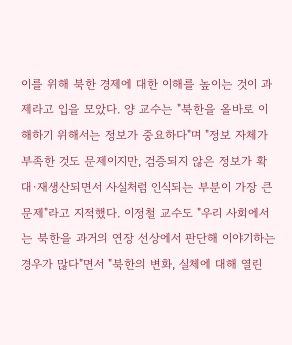이를 위해 북한 경제에 대한 이해를 높이는 것이 과제라고 입을 모았다. 양 교수는 "북한을 올바로 이해하기 위해서는 정보가 중요하다"며 "정보 자체가 부족한 것도 문제이지만, 검증되지 않은 정보가 확대·재생산되면서 사실처럼 인식되는 부분이 가장 큰 문제"라고 지적했다. 이정철 교수도 "우리 사회에서는 북한을 과거의 연장 선상에서 판단해 이야기하는 경우가 많다"면서 "북한의 변화, 실체에 대해 열린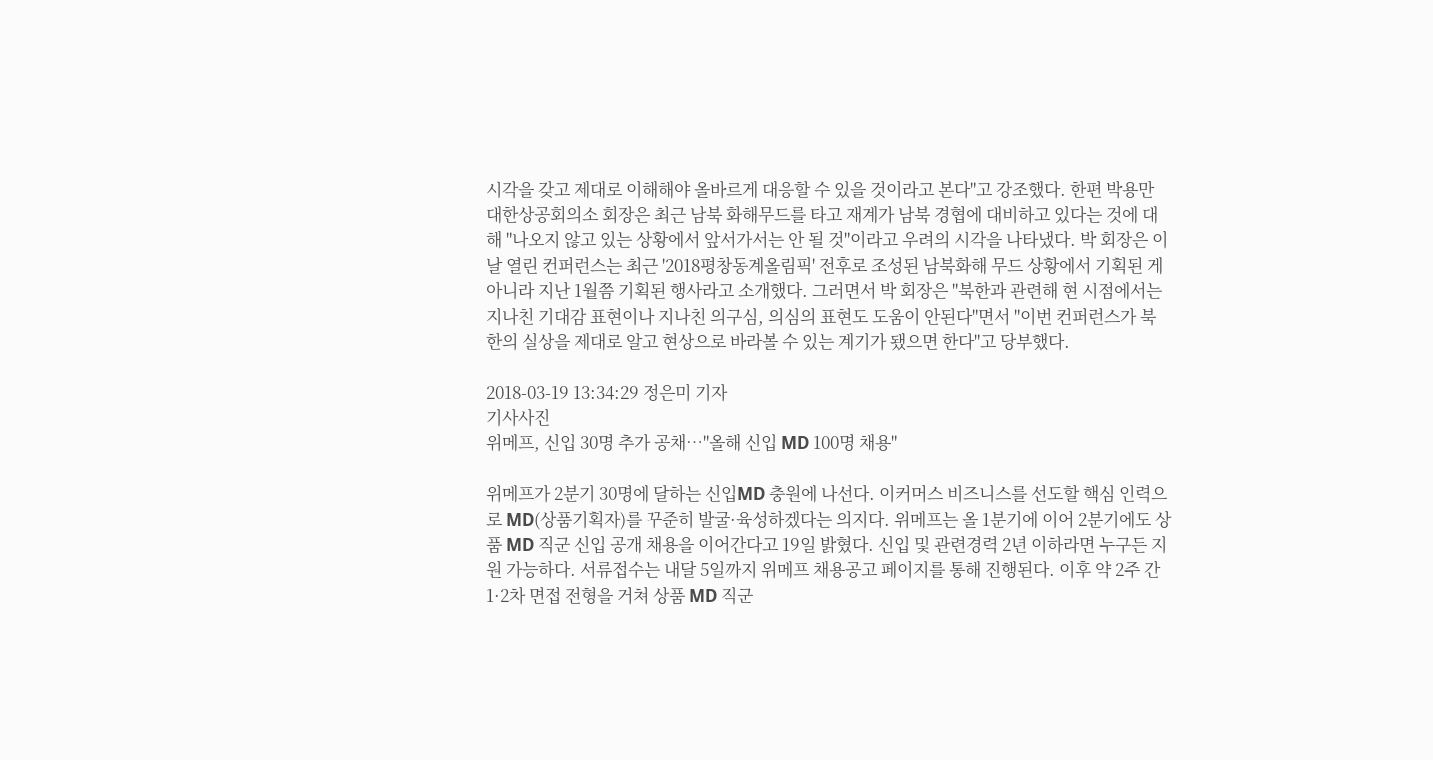시각을 갖고 제대로 이해해야 올바르게 대응할 수 있을 것이라고 본다"고 강조했다. 한편 박용만 대한상공회의소 회장은 최근 남북 화해무드를 타고 재계가 남북 경협에 대비하고 있다는 것에 대해 "나오지 않고 있는 상황에서 앞서가서는 안 될 것"이라고 우려의 시각을 나타냈다. 박 회장은 이날 열린 컨퍼런스는 최근 '2018평창동계올림픽' 전후로 조성된 남북화해 무드 상황에서 기획된 게 아니라 지난 1월쯤 기획된 행사라고 소개했다. 그러면서 박 회장은 "북한과 관련해 현 시점에서는 지나친 기대감 표현이나 지나친 의구심, 의심의 표현도 도움이 안된다"면서 "이번 컨퍼런스가 북한의 실상을 제대로 알고 현상으로 바라볼 수 있는 계기가 됐으면 한다"고 당부했다.

2018-03-19 13:34:29 정은미 기자
기사사진
위메프, 신입 30명 추가 공채…"올해 신입 MD 100명 채용"

위메프가 2분기 30명에 달하는 신입MD 충원에 나선다. 이커머스 비즈니스를 선도할 핵심 인력으로 MD(상품기획자)를 꾸준히 발굴·육성하겠다는 의지다. 위메프는 올 1분기에 이어 2분기에도 상품 MD 직군 신입 공개 채용을 이어간다고 19일 밝혔다. 신입 및 관련경력 2년 이하라면 누구든 지원 가능하다. 서류접수는 내달 5일까지 위메프 채용공고 페이지를 통해 진행된다. 이후 약 2주 간 1·2차 면접 전형을 거쳐 상품 MD 직군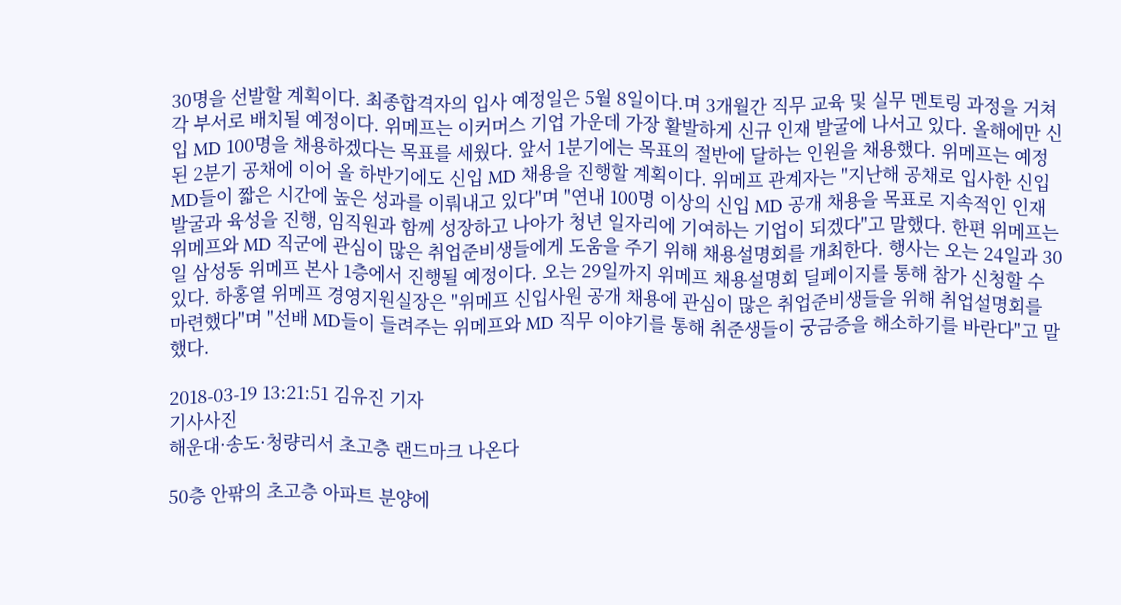30명을 선발할 계획이다. 최종합격자의 입사 예정일은 5월 8일이다.며 3개월간 직무 교육 및 실무 멘토링 과정을 거쳐 각 부서로 배치될 예정이다. 위메프는 이커머스 기업 가운데 가장 활발하게 신규 인재 발굴에 나서고 있다. 올해에만 신입 MD 100명을 채용하겠다는 목표를 세웠다. 앞서 1분기에는 목표의 절반에 달하는 인원을 채용했다. 위메프는 예정된 2분기 공채에 이어 올 하반기에도 신입 MD 채용을 진행할 계획이다. 위메프 관계자는 "지난해 공채로 입사한 신입 MD들이 짧은 시간에 높은 성과를 이뤄내고 있다"며 "연내 100명 이상의 신입 MD 공개 채용을 목표로 지속적인 인재 발굴과 육성을 진행, 임직원과 함께 성장하고 나아가 청년 일자리에 기여하는 기업이 되겠다"고 말했다. 한편 위메프는 위메프와 MD 직군에 관심이 많은 취업준비생들에게 도움을 주기 위해 채용설명회를 개최한다. 행사는 오는 24일과 30일 삼성동 위메프 본사 1층에서 진행될 예정이다. 오는 29일까지 위메프 채용설명회 딜페이지를 통해 참가 신청할 수 있다. 하홍열 위메프 경영지원실장은 "위메프 신입사원 공개 채용에 관심이 많은 취업준비생들을 위해 취업설명회를 마련했다"며 "선배 MD들이 들려주는 위메프와 MD 직무 이야기를 통해 취준생들이 궁금증을 해소하기를 바란다"고 말했다.

2018-03-19 13:21:51 김유진 기자
기사사진
해운대·송도·청량리서 초고층 랜드마크 나온다

50층 안팎의 초고층 아파트 분양에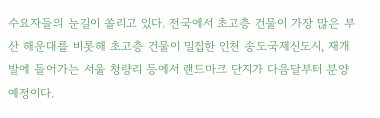수요자들의 눈길이 쏠리고 있다. 전국에서 초고층 건물이 가장 많은 부산 해운대를 비롯해 초고층 건물이 밀집한 인천 송도국제신도시, 재개발에 들어가는 서울 청량리 등에서 랜드마크 단지가 다음달부터 분양예정이다.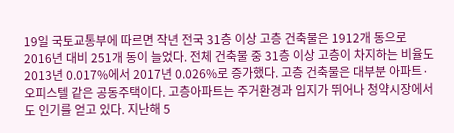19일 국토교통부에 따르면 작년 전국 31층 이상 고층 건축물은 1912개 동으로 2016년 대비 251개 동이 늘었다. 전체 건축물 중 31층 이상 고층이 차지하는 비율도 2013년 0.017%에서 2017년 0.026%로 증가했다. 고층 건축물은 대부분 아파트·오피스텔 같은 공동주택이다. 고층아파트는 주거환경과 입지가 뛰어나 청약시장에서도 인기를 얻고 있다. 지난해 5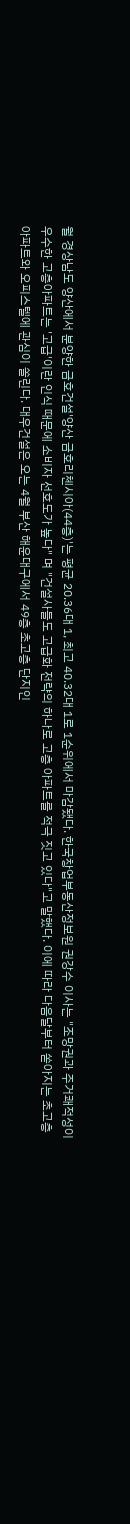월 경상남도 양산에서 분양한 금호건설'양산 금호리첸시아(44층)'는 평균 20.36대 1, 최고 40.32대 1로 1순위에서 마감됐다. 한국창업부동산정보원 권강수 이사는 "조망권과 주거쾌적성이 우수한 고층아파트는 '고급'이란 인식 때문에 소비자 선호도가 높다" 며 "건설사들도 고급화 전략의 하나로 고층 아파트를 적극 짓고 있다"고 말했다. 이에 따라 다음달부터 쏟아지는 초고층 아파트와 오피스텔에 관심이 쏠린다. 대우건설은 오는 4월 부산 해운대구에서 49층 초고층 단지인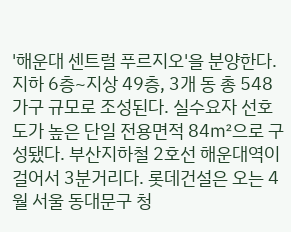'해운대 센트럴 푸르지오'을 분양한다. 지하 6층~지상 49층, 3개 동 총 548가구 규모로 조성된다. 실수요자 선호도가 높은 단일 전용면적 84㎡으로 구성됐다. 부산지하철 2호선 해운대역이 걸어서 3분거리다. 롯데건설은 오는 4월 서울 동대문구 청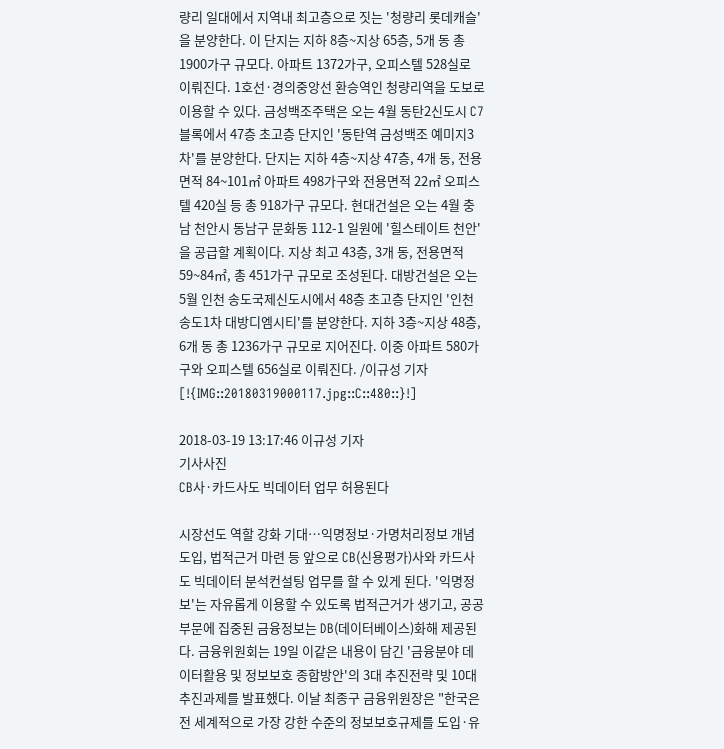량리 일대에서 지역내 최고층으로 짓는 '청량리 롯데캐슬'을 분양한다. 이 단지는 지하 8층~지상 65층, 5개 동 총 1900가구 규모다. 아파트 1372가구, 오피스텔 528실로 이뤄진다. 1호선·경의중앙선 환승역인 청량리역을 도보로 이용할 수 있다. 금성백조주택은 오는 4월 동탄2신도시 C7블록에서 47층 초고층 단지인 '동탄역 금성백조 예미지3차'를 분양한다. 단지는 지하 4층~지상 47층, 4개 동, 전용면적 84~101㎡ 아파트 498가구와 전용면적 22㎡ 오피스텔 420실 등 총 918가구 규모다. 현대건설은 오는 4월 충남 천안시 동남구 문화동 112-1 일원에 '힐스테이트 천안'을 공급할 계획이다. 지상 최고 43층, 3개 동, 전용면적 59~84㎡, 총 451가구 규모로 조성된다. 대방건설은 오는 5월 인천 송도국제신도시에서 48층 초고층 단지인 '인천송도1차 대방디엠시티'를 분양한다. 지하 3층~지상 48층, 6개 동 총 1236가구 규모로 지어진다. 이중 아파트 580가구와 오피스텔 656실로 이뤄진다. /이규성 기자 [!{IMG::20180319000117.jpg::C::480::}!]

2018-03-19 13:17:46 이규성 기자
기사사진
CB사·카드사도 빅데이터 업무 허용된다

시장선도 역할 강화 기대…익명정보·가명처리정보 개념 도입, 법적근거 마련 등 앞으로 CB(신용평가)사와 카드사도 빅데이터 분석컨설팅 업무를 할 수 있게 된다. '익명정보'는 자유롭게 이용할 수 있도록 법적근거가 생기고, 공공부문에 집중된 금융정보는 DB(데이터베이스)화해 제공된다. 금융위원회는 19일 이같은 내용이 담긴 '금융분야 데이터활용 및 정보보호 종합방안'의 3대 추진전략 및 10대 추진과제를 발표했다. 이날 최종구 금융위원장은 "한국은 전 세계적으로 가장 강한 수준의 정보보호규제를 도입·유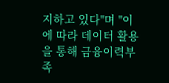지하고 있다"며 "이에 따라 데이터 활용을 통해 금융이력부족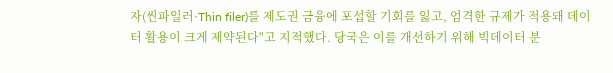자(씬파일러·Thin filer)를 제도권 금융에 포섭할 기회를 잃고, 엄격한 규제가 적용돼 데이터 활용이 크게 제약된다"고 지적했다. 당국은 이를 개선하기 위해 빅데이터 분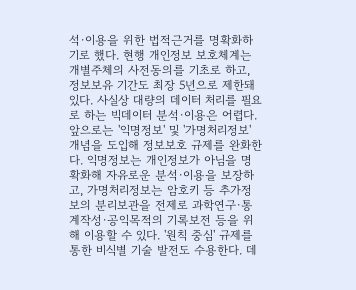석·이용을 위한 법적근거를 명확화하기로 했다. 현행 개인정보 보호체계는 개별주체의 사전동의를 기초로 하고, 정보보유 기간도 최장 5년으로 제한돼 있다. 사실상 대량의 데이터 처리를 필요로 하는 빅데이터 분석·이용은 어렵다. 앞으로는 '익명정보' 및 '가명처리정보' 개념을 도입해 정보보호 규제를 완화한다. 익명정보는 개인정보가 아님을 명확화해 자유로운 분석·이용을 보장하고, 가명처리정보는 암호키 등 추가정보의 분리보관을 전제로 과학연구·통계작성·공익목적의 기록보전 등을 위해 이용할 수 있다. '원칙 중심' 규제를 통한 비식별 기술 발전도 수용한다. 데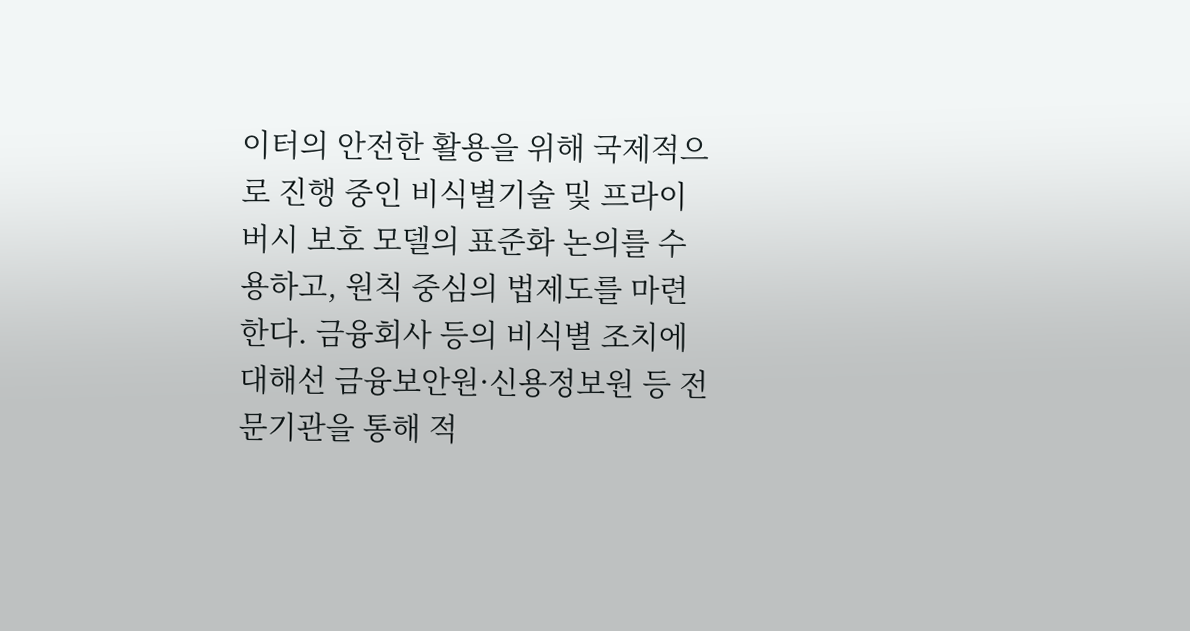이터의 안전한 활용을 위해 국제적으로 진행 중인 비식별기술 및 프라이버시 보호 모델의 표준화 논의를 수용하고, 원칙 중심의 법제도를 마련한다. 금융회사 등의 비식별 조치에 대해선 금융보안원·신용정보원 등 전문기관을 통해 적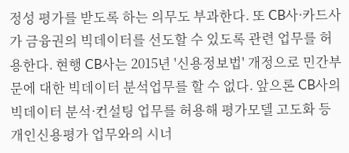정성 평가를 받도록 하는 의무도 부과한다. 또 CB사·카드사가 금융권의 빅데이터를 선도할 수 있도록 관련 업무를 허용한다. 현행 CB사는 2015년 '신용정보법' 개정으로 민간부문에 대한 빅데이터 분석업무를 할 수 없다. 앞으론 CB사의 빅데이터 분석·컨설팅 업무를 허용해 평가모델 고도화 등 개인신용평가 업무와의 시너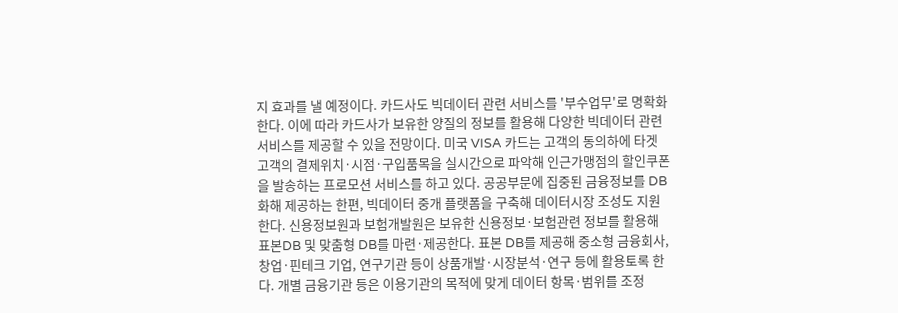지 효과를 낼 예정이다. 카드사도 빅데이터 관련 서비스를 '부수업무'로 명확화한다. 이에 따라 카드사가 보유한 양질의 정보를 활용해 다양한 빅데이터 관련 서비스를 제공할 수 있을 전망이다. 미국 VISA 카드는 고객의 동의하에 타겟 고객의 결제위치·시점·구입품목을 실시간으로 파악해 인근가맹점의 할인쿠폰을 발송하는 프로모션 서비스를 하고 있다. 공공부문에 집중된 금융정보를 DB화해 제공하는 한편, 빅데이터 중개 플랫폼을 구축해 데이터시장 조성도 지원한다. 신용정보원과 보험개발원은 보유한 신용정보·보험관련 정보를 활용해 표본DB 및 맞춤형 DB를 마련·제공한다. 표본 DB를 제공해 중소형 금융회사, 창업·핀테크 기업, 연구기관 등이 상품개발·시장분석·연구 등에 활용토록 한다. 개별 금융기관 등은 이용기관의 목적에 맞게 데이터 항목·범위를 조정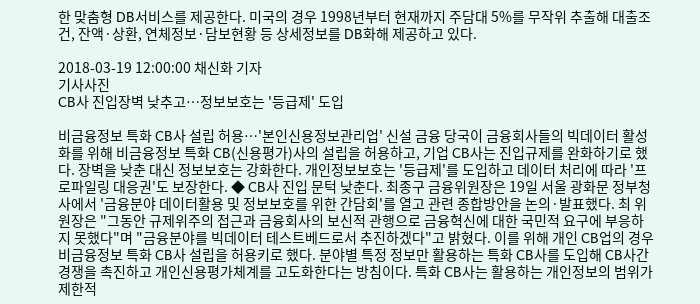한 맞춤형 DB서비스를 제공한다. 미국의 경우 1998년부터 현재까지 주담대 5%를 무작위 추출해 대출조건, 잔액·상환, 연체정보·담보현황 등 상세정보를 DB화해 제공하고 있다.

2018-03-19 12:00:00 채신화 기자
기사사진
CB사 진입장벽 낮추고…정보보호는 '등급제' 도입

비금융정보 특화 CB사 설립 허용…'본인신용정보관리업' 신설 금융 당국이 금융회사들의 빅데이터 활성화를 위해 비금융정보 특화 CB(신용평가)사의 설립을 허용하고, 기업 CB사는 진입규제를 완화하기로 했다. 장벽을 낮춘 대신 정보보호는 강화한다. 개인정보보호는 '등급제'를 도입하고 데이터 처리에 따라 '프로파일링 대응권'도 보장한다. ◆ CB사 진입 문턱 낮춘다. 최종구 금융위원장은 19일 서울 광화문 정부청사에서 '금융분야 데이터활용 및 정보보호를 위한 간담회'를 열고 관련 종합방안을 논의·발표했다. 최 위원장은 "그동안 규제위주의 접근과 금융회사의 보신적 관행으로 금융혁신에 대한 국민적 요구에 부응하지 못했다"며 "금융분야를 빅데이터 테스트베드로서 추진하겠다"고 밝혔다. 이를 위해 개인 CB업의 경우 비금융정보 특화 CB사 설립을 허용키로 했다. 분야별 특정 정보만 활용하는 특화 CB사를 도입해 CB사간 경쟁을 촉진하고 개인신용평가체계를 고도화한다는 방침이다. 특화 CB사는 활용하는 개인정보의 범위가 제한적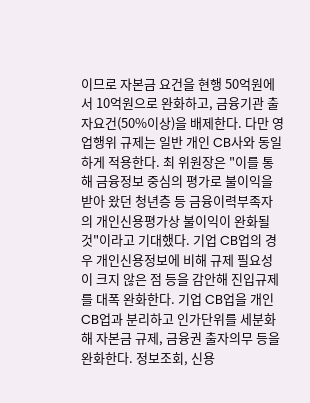이므로 자본금 요건을 현행 50억원에서 10억원으로 완화하고, 금융기관 출자요건(50%이상)을 배제한다. 다만 영업행위 규제는 일반 개인 CB사와 동일하게 적용한다. 최 위원장은 "이를 통해 금융정보 중심의 평가로 불이익을 받아 왔던 청년층 등 금융이력부족자의 개인신용평가상 불이익이 완화될 것"이라고 기대했다. 기업 CB업의 경우 개인신용정보에 비해 규제 필요성이 크지 않은 점 등을 감안해 진입규제를 대폭 완화한다. 기업 CB업을 개인 CB업과 분리하고 인가단위를 세분화해 자본금 규제, 금융권 출자의무 등을 완화한다. 정보조회, 신용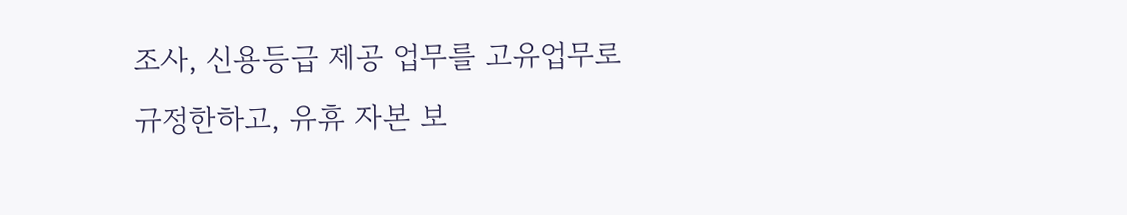조사, 신용등급 제공 업무를 고유업무로 규정한하고, 유휴 자본 보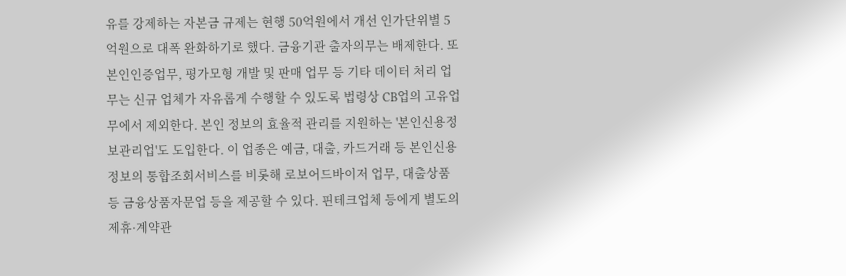유를 강제하는 자본금 규제는 현행 50억원에서 개선 인가단위별 5억원으로 대폭 완화하기로 했다. 금융기관 출자의무는 배제한다. 또 본인인증업무, 평가모형 개발 및 판매 업무 등 기타 데이터 처리 업무는 신규 업체가 자유롭게 수행할 수 있도록 법령상 CB업의 고유업무에서 제외한다. 본인 정보의 효율적 관리를 지원하는 '본인신용정보관리업'도 도입한다. 이 업종은 예금, 대출, 카드거래 등 본인신용정보의 통합조회서비스를 비롯해 로보어드바이저 업무, 대출상품 등 금융상품자문업 등을 제공할 수 있다. 핀테크업체 등에게 별도의 제휴·계약관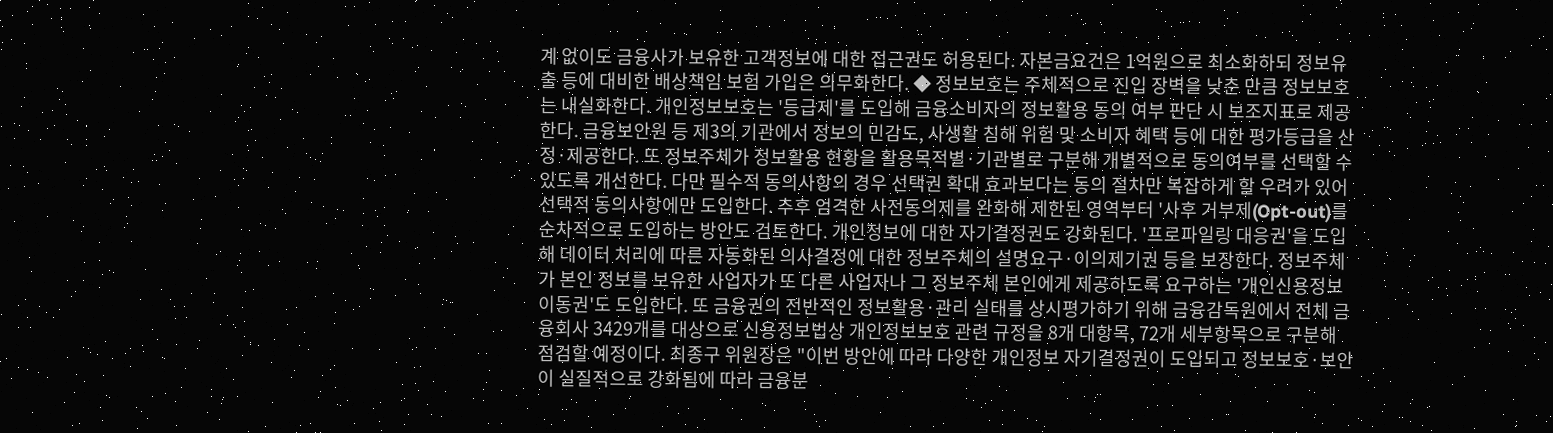계 없이도 금융사가 보유한 고객정보에 대한 접근권도 허용된다. 자본금요건은 1억원으로 최소화하되 정보유출 등에 대비한 배상책임 보험 가입은 의무화한다. ◆ 정보보호는 주체적으로 진입 장벽을 낮춘 만큼 정보보호는 내실화한다. 개인정보보호는 '등급제'를 도입해 금융소비자의 정보활용 동의 여부 판단 시 보조지표로 제공한다. 금융보안원 등 제3의 기관에서 정보의 민감도, 사생활 침해 위험 및 소비자 혜택 등에 대한 평가등급을 산정·제공한다. 또 정보주체가 정보활용 현황을 활용목적별·기관별로 구분해 개별적으로 동의여부를 선택할 수 있도록 개선한다. 다만 필수적 동의사항의 경우 선택권 확대 효과보다는 동의 절차만 복잡하게 할 우려가 있어 선택적 동의사항에만 도입한다. 추후 엄격한 사전동의제를 완화해 제한된 영역부터 '사후 거부제(Opt-out)를 순차적으로 도입하는 방안도 검토한다. 개인정보에 대한 자기결정권도 강화된다. '프로파일링 대응권'을 도입해 데이터 처리에 따른 자동화된 의사결정에 대한 정보주체의 설명요구·이의제기권 등을 보장한다. 정보주체가 본인 정보를 보유한 사업자가 또 다른 사업자나 그 정보주체 본인에게 제공하도록 요구하는 '개인신용정보 이동권'도 도입한다. 또 금융권의 전반적인 정보활용·관리 실태를 상시평가하기 위해 금융감독원에서 전체 금융회사 3429개를 대상으로 신용정보법상 개인정보보호 관련 규정을 8개 대항목, 72개 세부항목으로 구분해 점검할 예정이다. 최종구 위원장은 "이번 방안에 따라 다양한 개인정보 자기결정권이 도입되고 정보보호·보안이 실질적으로 강화됨에 따라 금융분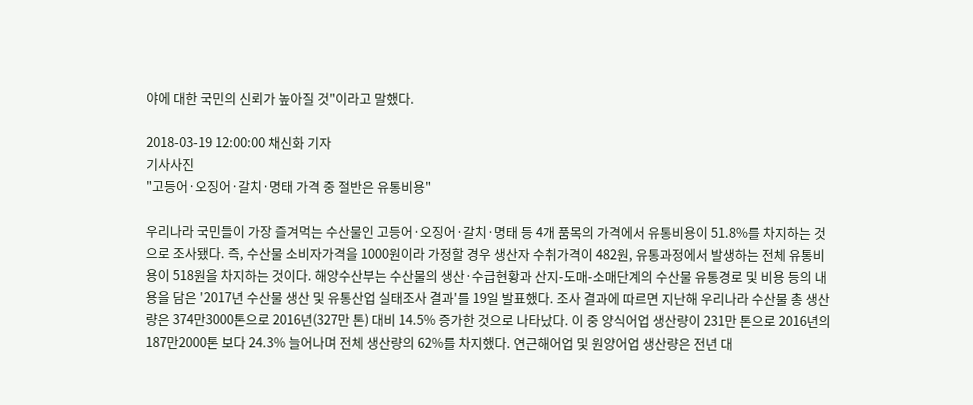야에 대한 국민의 신뢰가 높아질 것"이라고 말했다.

2018-03-19 12:00:00 채신화 기자
기사사진
"고등어·오징어·갈치·명태 가격 중 절반은 유통비용"

우리나라 국민들이 가장 즐겨먹는 수산물인 고등어·오징어·갈치·명태 등 4개 품목의 가격에서 유통비용이 51.8%를 차지하는 것으로 조사됐다. 즉, 수산물 소비자가격을 1000원이라 가정할 경우 생산자 수취가격이 482원, 유통과정에서 발생하는 전체 유통비용이 518원을 차지하는 것이다. 해양수산부는 수산물의 생산·수급현황과 산지-도매-소매단계의 수산물 유통경로 및 비용 등의 내용을 담은 '2017년 수산물 생산 및 유통산업 실태조사 결과'를 19일 발표했다. 조사 결과에 따르면 지난해 우리나라 수산물 총 생산량은 374만3000톤으로 2016년(327만 톤) 대비 14.5% 증가한 것으로 나타났다. 이 중 양식어업 생산량이 231만 톤으로 2016년의 187만2000톤 보다 24.3% 늘어나며 전체 생산량의 62%를 차지했다. 연근해어업 및 원양어업 생산량은 전년 대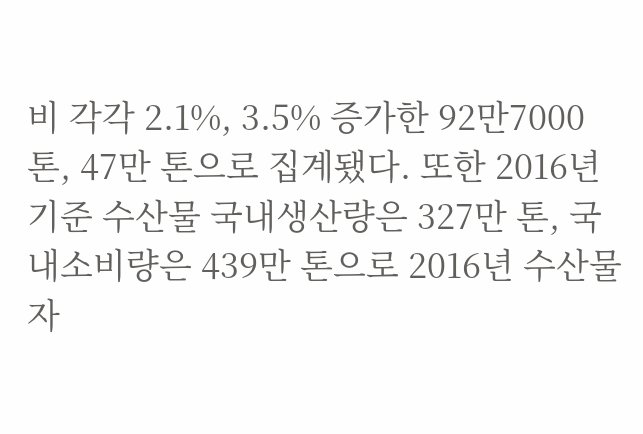비 각각 2.1%, 3.5% 증가한 92만7000톤, 47만 톤으로 집계됐다. 또한 2016년 기준 수산물 국내생산량은 327만 톤, 국내소비량은 439만 톤으로 2016년 수산물 자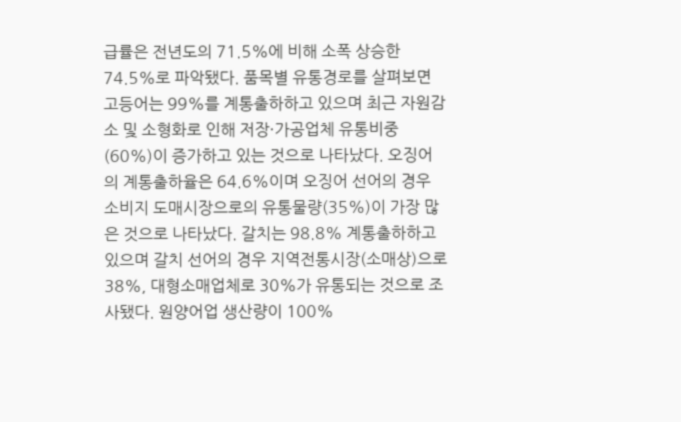급률은 전년도의 71.5%에 비해 소폭 상승한 74.5%로 파악됐다. 품목별 유통경로를 살펴보면 고등어는 99%를 계통출하하고 있으며 최근 자원감소 및 소형화로 인해 저장·가공업체 유통비중(60%)이 증가하고 있는 것으로 나타났다. 오징어의 계통출하율은 64.6%이며 오징어 선어의 경우 소비지 도매시장으로의 유통물량(35%)이 가장 많은 것으로 나타났다. 갈치는 98.8% 계통출하하고 있으며 갈치 선어의 경우 지역전통시장(소매상)으로 38%, 대형소매업체로 30%가 유통되는 것으로 조사됐다. 원양어업 생산량이 100%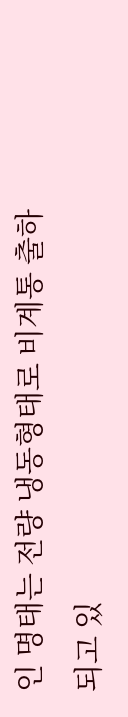인 명태는 전량 냉동형태로 비계통 출하되고 있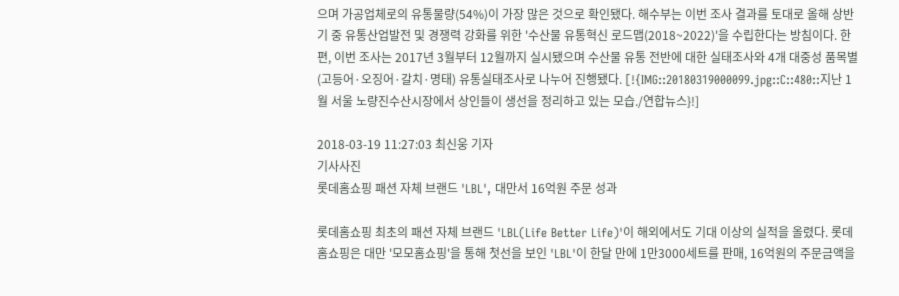으며 가공업체로의 유통물량(54%)이 가장 많은 것으로 확인됐다. 해수부는 이번 조사 결과를 토대로 올해 상반기 중 유통산업발전 및 경쟁력 강화를 위한 '수산물 유통혁신 로드맵(2018~2022)'을 수립한다는 방침이다. 한편, 이번 조사는 2017년 3월부터 12월까지 실시됐으며 수산물 유통 전반에 대한 실태조사와 4개 대중성 품목별(고등어·오징어·갈치·명태) 유통실태조사로 나누어 진행됐다. [!{IMG::20180319000099.jpg::C::480::지난 1월 서울 노량진수산시장에서 상인들이 생선을 정리하고 있는 모습./연합뉴스}!]

2018-03-19 11:27:03 최신웅 기자
기사사진
롯데홈쇼핑 패션 자체 브랜드 'LBL', 대만서 16억원 주문 성과

롯데홈쇼핑 최초의 패션 자체 브랜드 'LBL(Life Better Life)'이 해외에서도 기대 이상의 실적을 올렸다. 롯데홈쇼핑은 대만 '모모홈쇼핑'을 통해 첫선을 보인 'LBL'이 한달 만에 1만3000세트를 판매, 16억원의 주문금액을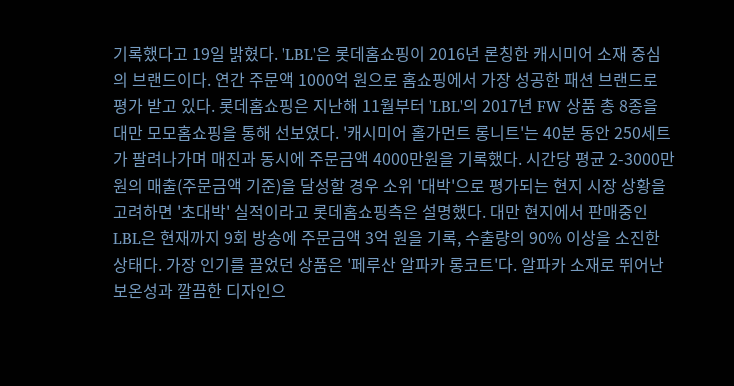기록했다고 19일 밝혔다. 'LBL'은 롯데홈쇼핑이 2016년 론칭한 캐시미어 소재 중심의 브랜드이다. 연간 주문액 1000억 원으로 홈쇼핑에서 가장 성공한 패션 브랜드로 평가 받고 있다. 롯데홈쇼핑은 지난해 11월부터 'LBL'의 2017년 FW 상품 총 8종을 대만 모모홈쇼핑을 통해 선보였다. '캐시미어 홀가먼트 롱니트'는 40분 동안 250세트가 팔려나가며 매진과 동시에 주문금액 4000만원을 기록했다. 시간당 평균 2-3000만 원의 매출(주문금액 기준)을 달성할 경우 소위 '대박'으로 평가되는 현지 시장 상황을 고려하면 '초대박' 실적이라고 롯데홈쇼핑측은 설명했다. 대만 현지에서 판매중인 LBL은 현재까지 9회 방송에 주문금액 3억 원을 기록, 수출량의 90% 이상을 소진한 상태다. 가장 인기를 끌었던 상품은 '페루산 알파카 롱코트'다. 알파카 소재로 뛰어난 보온성과 깔끔한 디자인으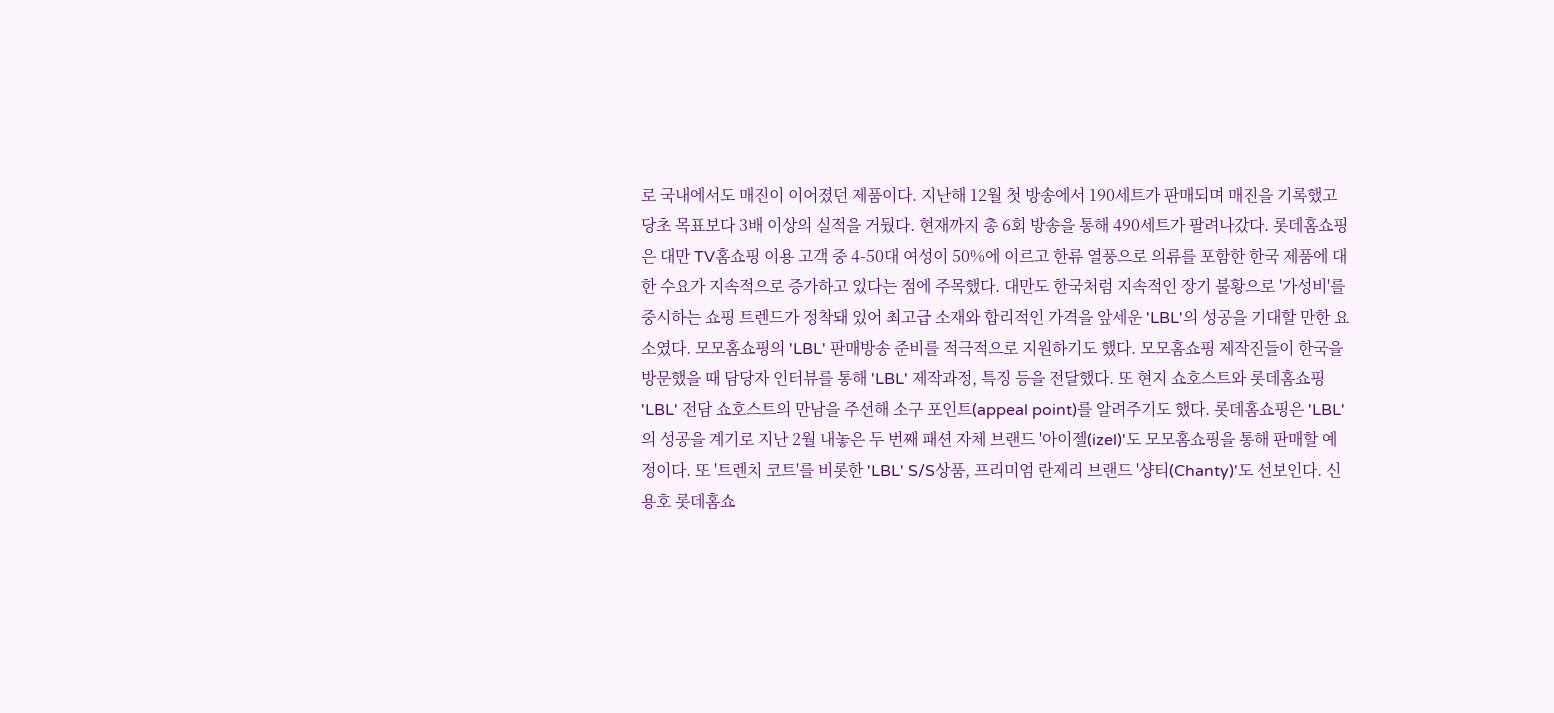로 국내에서도 매진이 이어졌던 제품이다. 지난해 12월 첫 방송에서 190세트가 판매되며 매진을 기록했고 당초 목표보다 3배 이상의 실적을 거뒀다. 현재까지 총 6회 방송을 통해 490세트가 팔려나갔다. 롯데홈쇼핑은 대만 TV홈쇼핑 이용 고객 중 4-50대 여성이 50%에 이르고 한류 열풍으로 의류를 포함한 한국 제품에 대한 수요가 지속적으로 증가하고 있다는 점에 주목했다. 대만도 한국처럼 지속적인 장기 불황으로 '가성비'를 중시하는 쇼핑 트렌드가 정착돼 있어 최고급 소재와 합리적인 가격을 앞세운 'LBL'의 성공을 기대할 만한 요소였다. 모모홈쇼핑의 'LBL' 판매방송 준비를 적극적으로 지원하기도 했다. 모모홈쇼핑 제작진들이 한국을 방문했을 때 담당자 인터뷰를 통해 'LBL' 제작과정, 특징 등을 전달했다. 또 현지 쇼호스트와 롯데홈쇼핑 'LBL' 전담 쇼호스트의 만남을 주선해 소구 포인트(appeal point)를 알려주기도 했다. 롯데홈쇼핑은 'LBL'의 성공을 계기로 지난 2월 내놓은 두 번째 패션 자체 브랜드 '아이젤(izel)'도 모모홈쇼핑을 통해 판매할 예정이다. 또 '트렌치 코트'를 비롯한 'LBL' S/S상품, 프리미엄 란제리 브랜드 '샹티(Chanty)'도 선보인다. 신용호 롯데홈쇼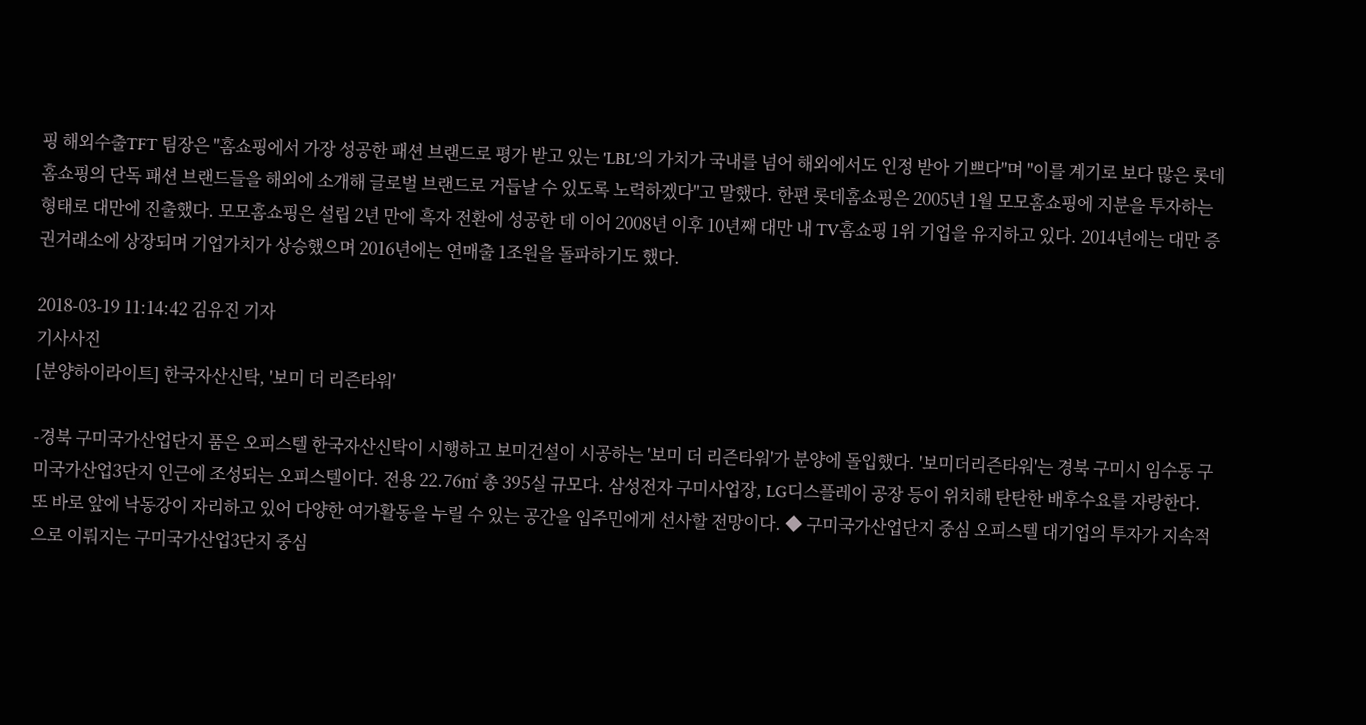핑 해외수출TFT 팀장은 "홈쇼핑에서 가장 성공한 패션 브랜드로 평가 받고 있는 'LBL'의 가치가 국내를 넘어 해외에서도 인정 받아 기쁘다"며 "이를 계기로 보다 많은 롯데홈쇼핑의 단독 패션 브랜드들을 해외에 소개해 글로벌 브랜드로 거듭날 수 있도록 노력하겠다"고 말했다. 한편 롯데홈쇼핑은 2005년 1월 모모홈쇼핑에 지분을 투자하는 형태로 대만에 진출했다. 모모홈쇼핑은 설립 2년 만에 흑자 전환에 성공한 데 이어 2008년 이후 10년째 대만 내 TV홈쇼핑 1위 기업을 유지하고 있다. 2014년에는 대만 증권거래소에 상장되며 기업가치가 상승했으며 2016년에는 연매출 1조원을 돌파하기도 했다.

2018-03-19 11:14:42 김유진 기자
기사사진
[분양하이라이트] 한국자산신탁, '보미 더 리즌타워'

-경북 구미국가산업단지 품은 오피스텔 한국자산신탁이 시행하고 보미건설이 시공하는 '보미 더 리즌타워'가 분양에 돌입했다. '보미더리즌타워'는 경북 구미시 임수동 구미국가산업3단지 인근에 조성되는 오피스텔이다. 전용 22.76㎡ 총 395실 규모다. 삼성전자 구미사업장, LG디스플레이 공장 등이 위치해 탄탄한 배후수요를 자랑한다. 또 바로 앞에 낙동강이 자리하고 있어 다양한 여가활동을 누릴 수 있는 공간을 입주민에게 선사할 전망이다. ◆ 구미국가산업단지 중심 오피스텔 대기업의 투자가 지속적으로 이뤄지는 구미국가산업3단지 중심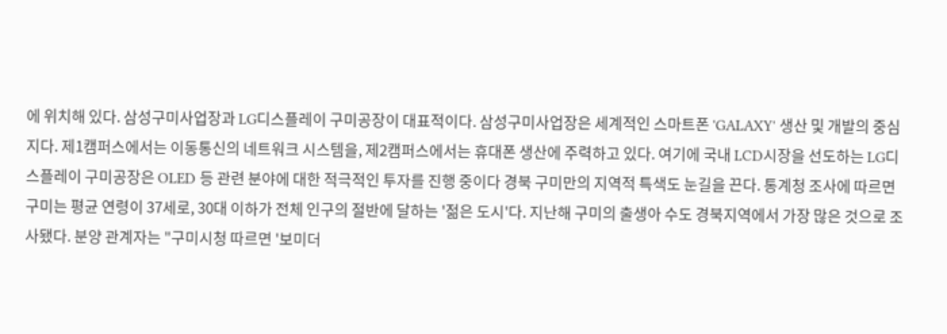에 위치해 있다. 삼성구미사업장과 LG디스플레이 구미공장이 대표적이다. 삼성구미사업장은 세계적인 스마트폰 'GALAXY' 생산 및 개발의 중심지다. 제1캠퍼스에서는 이동통신의 네트워크 시스템을, 제2캠퍼스에서는 휴대폰 생산에 주력하고 있다. 여기에 국내 LCD시장을 선도하는 LG디스플레이 구미공장은 OLED 등 관련 분야에 대한 적극적인 투자를 진행 중이다 경북 구미만의 지역적 특색도 눈길을 끈다. 통계청 조사에 따르면 구미는 평균 연령이 37세로, 30대 이하가 전체 인구의 절반에 달하는 '젊은 도시'다. 지난해 구미의 출생아 수도 경북지역에서 가장 많은 것으로 조사됐다. 분양 관계자는 "구미시청 따르면 '보미더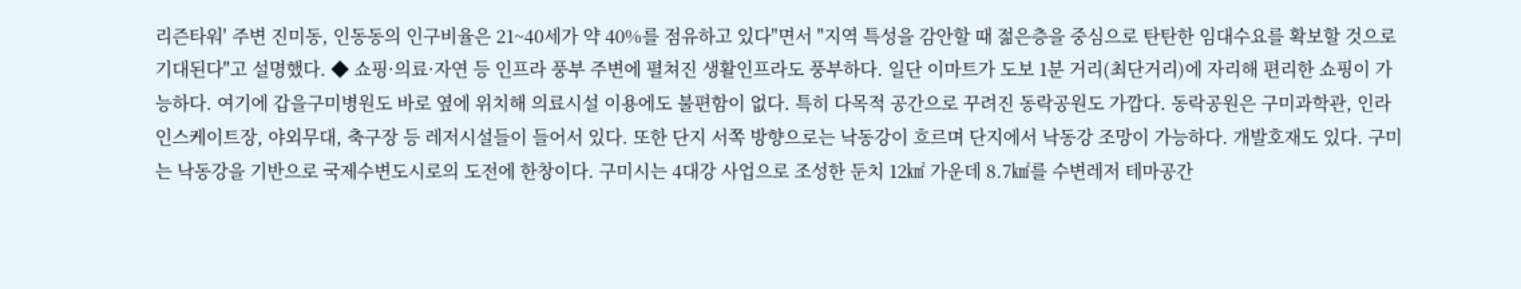리즌타워' 주변 진미동, 인동동의 인구비율은 21~40세가 약 40%를 점유하고 있다"면서 "지역 특성을 감안할 때 젊은층을 중심으로 탄탄한 임대수요를 확보할 것으로 기대된다"고 설명했다. ◆ 쇼핑·의료·자연 등 인프라 풍부 주변에 펼쳐진 생활인프라도 풍부하다. 일단 이마트가 도보 1분 거리(최단거리)에 자리해 편리한 쇼핑이 가능하다. 여기에 갑을구미병원도 바로 옆에 위치해 의료시설 이용에도 불편함이 없다. 특히 다목적 공간으로 꾸려진 동락공원도 가깝다. 동락공원은 구미과학관, 인라인스케이트장, 야외무대, 축구장 등 레저시설들이 들어서 있다. 또한 단지 서쪽 방향으로는 낙동강이 흐르며 단지에서 낙동강 조망이 가능하다. 개발호재도 있다. 구미는 낙동강을 기반으로 국제수변도시로의 도전에 한창이다. 구미시는 4대강 사업으로 조성한 둔치 12㎢ 가운데 8.7㎢를 수변레저 테마공간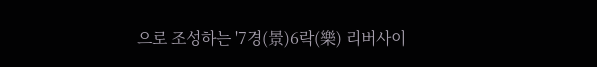으로 조성하는 '7경(景)6락(樂) 리버사이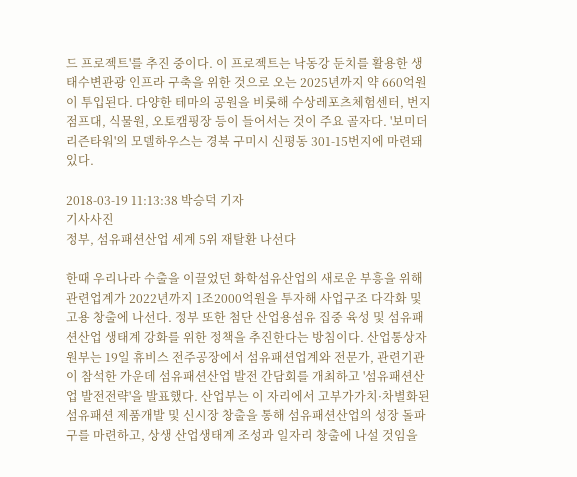드 프로젝트'를 추진 중이다. 이 프로젝트는 낙동강 둔치를 활용한 생태수변관광 인프라 구축을 위한 것으로 오는 2025년까지 약 660억원이 투입된다. 다양한 테마의 공원을 비롯해 수상레포츠체험센터, 번지점프대, 식물원, 오토캠핑장 등이 들어서는 것이 주요 골자다. '보미더리즌타워'의 모델하우스는 경북 구미시 신평동 301-15번지에 마련돼 있다.

2018-03-19 11:13:38 박승덕 기자
기사사진
정부, 섬유패션산업 세계 5위 재탈환 나선다

한때 우리나라 수출을 이끌었던 화학섬유산업의 새로운 부흥을 위해 관련업계가 2022년까지 1조2000억원을 투자해 사업구조 다각화 및 고용 창출에 나선다. 정부 또한 첨단 산업용섬유 집중 육성 및 섬유패션산업 생태계 강화를 위한 정책을 추진한다는 방침이다. 산업통상자원부는 19일 휴비스 전주공장에서 섬유패션업계와 전문가, 관련기관이 참석한 가운데 섬유패션산업 발전 간담회를 개최하고 '섬유패션산업 발전전략'을 발표했다. 산업부는 이 자리에서 고부가가치·차별화된 섬유패션 제품개발 및 신시장 창출을 통해 섬유패션산업의 성장 돌파구를 마련하고, 상생 산업생태계 조성과 일자리 창출에 나설 것임을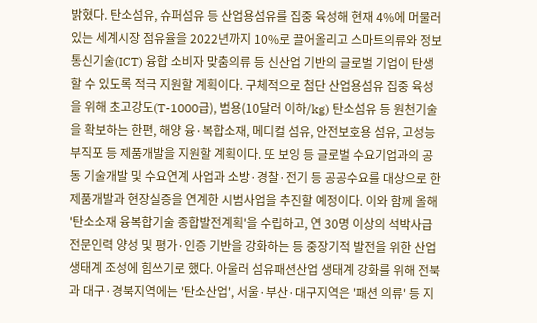밝혔다. 탄소섬유, 슈퍼섬유 등 산업용섬유를 집중 육성해 현재 4%에 머물러 있는 세계시장 점유율을 2022년까지 10%로 끌어올리고 스마트의류와 정보통신기술(ICT) 융합 소비자 맞춤의류 등 신산업 기반의 글로벌 기업이 탄생할 수 있도록 적극 지원할 계획이다. 구체적으로 첨단 산업용섬유 집중 육성을 위해 초고강도(T-1000급), 범용(10달러 이하/kg) 탄소섬유 등 원천기술을 확보하는 한편, 해양 융·복합소재, 메디컬 섬유, 안전보호용 섬유, 고성능 부직포 등 제품개발을 지원할 계획이다. 또 보잉 등 글로벌 수요기업과의 공동 기술개발 및 수요연계 사업과 소방·경찰·전기 등 공공수요를 대상으로 한 제품개발과 현장실증을 연계한 시범사업을 추진할 예정이다. 이와 함께 올해 '탄소소재 융복합기술 종합발전계획'을 수립하고, 연 30명 이상의 석박사급 전문인력 양성 및 평가·인증 기반을 강화하는 등 중장기적 발전을 위한 산업생태계 조성에 힘쓰기로 했다. 아울러 섬유패션산업 생태계 강화를 위해 전북과 대구·경북지역에는 '탄소산업', 서울·부산·대구지역은 '패션 의류' 등 지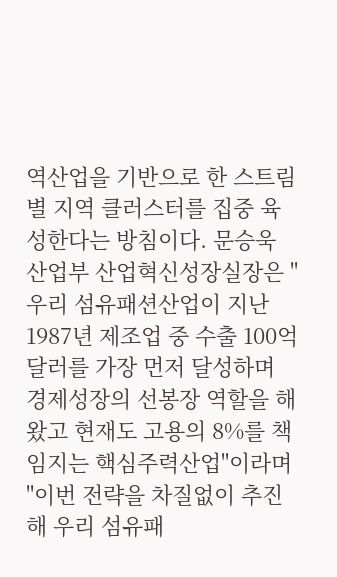역산업을 기반으로 한 스트림별 지역 클러스터를 집중 육성한다는 방침이다. 문승욱 산업부 산업혁신성장실장은 "우리 섬유패션산업이 지난 1987년 제조업 중 수출 100억 달러를 가장 먼저 달성하며 경제성장의 선봉장 역할을 해 왔고 현재도 고용의 8%를 책임지는 핵심주력산업"이라며 "이번 전략을 차질없이 추진해 우리 섬유패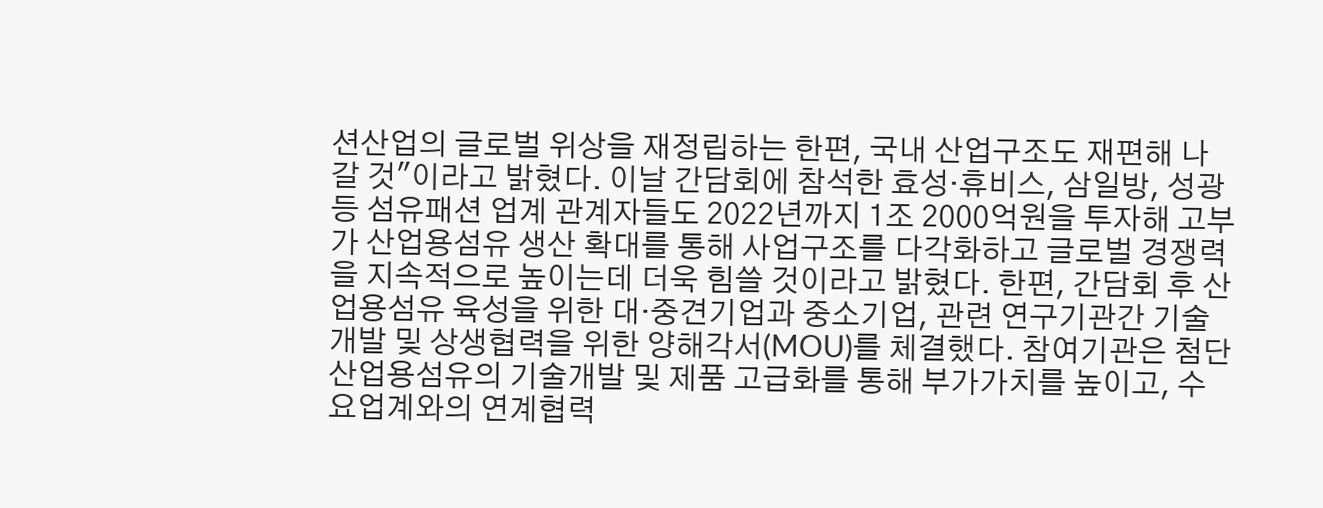션산업의 글로벌 위상을 재정립하는 한편, 국내 산업구조도 재편해 나갈 것"이라고 밝혔다. 이날 간담회에 참석한 효성·휴비스, 삼일방, 성광 등 섬유패션 업계 관계자들도 2022년까지 1조 2000억원을 투자해 고부가 산업용섬유 생산 확대를 통해 사업구조를 다각화하고 글로벌 경쟁력을 지속적으로 높이는데 더욱 힘쓸 것이라고 밝혔다. 한편, 간담회 후 산업용섬유 육성을 위한 대·중견기업과 중소기업, 관련 연구기관간 기술개발 및 상생협력을 위한 양해각서(MOU)를 체결했다. 참여기관은 첨단 산업용섬유의 기술개발 및 제품 고급화를 통해 부가가치를 높이고, 수요업계와의 연계협력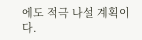에도 적극 나설 계획이다.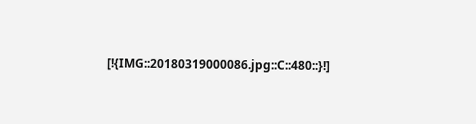[!{IMG::20180319000086.jpg::C::480::}!]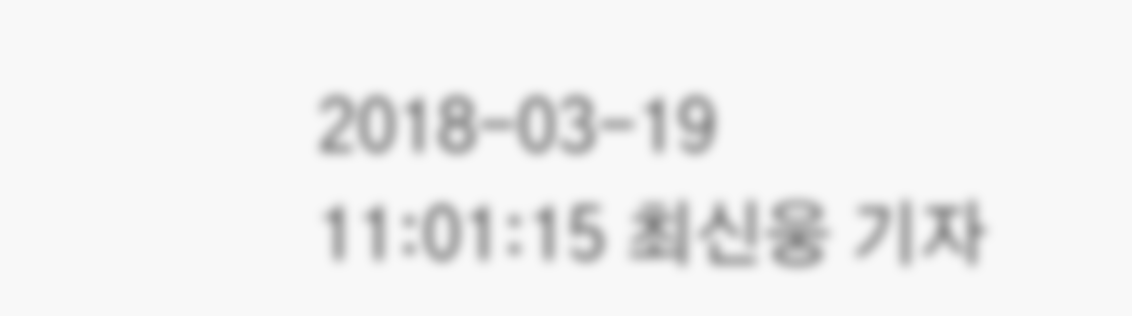2018-03-19 11:01:15 최신웅 기자